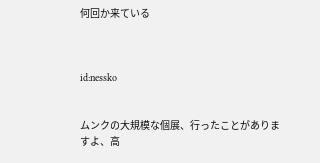何回か来ている



id:nessko


ムンクの大規模な個展、行ったことがありますよ、高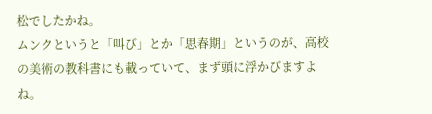松でしたかね。
ムンクというと「叫び」とか「思春期」というのが、高校の美術の教科書にも載っていて、まず頭に浮かびますよね。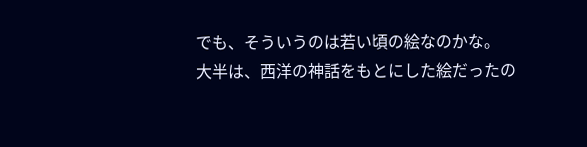でも、そういうのは若い頃の絵なのかな。
大半は、西洋の神話をもとにした絵だったの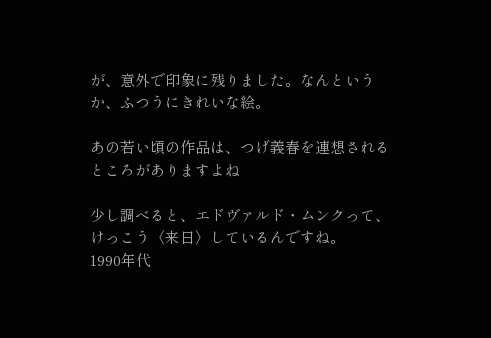が、意外で印象に残りました。なんというか、ふつうにきれいな絵。

あの若い頃の作品は、つげ義春を連想されるところがありますよね

少し調べると、エドヴァルド・ムンクって、けっこう〈来日〉しているんですね。
1990年代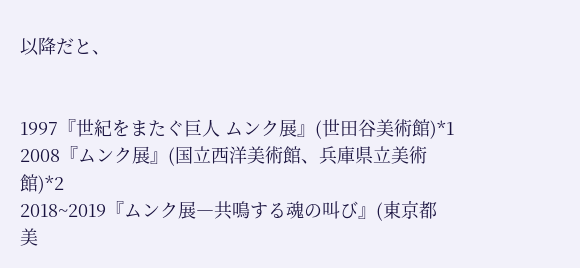以降だと、


1997『世紀をまたぐ巨人 ムンク展』(世田谷美術館)*1
2008『ムンク展』(国立西洋美術館、兵庫県立美術館)*2
2018~2019『ムンク展―共鳴する魂の叫び』(東京都美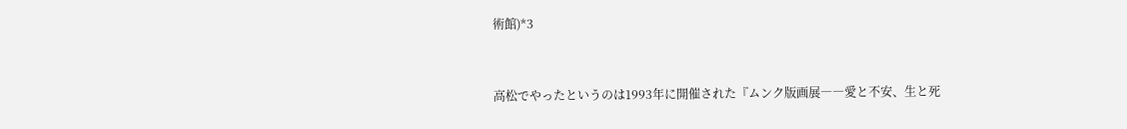術館)*3


高松でやったというのは1993年に開催された『ムンク版画展――愛と不安、生と死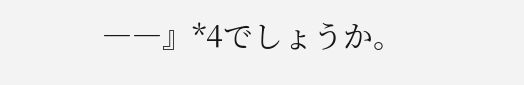――』*4でしょうか。